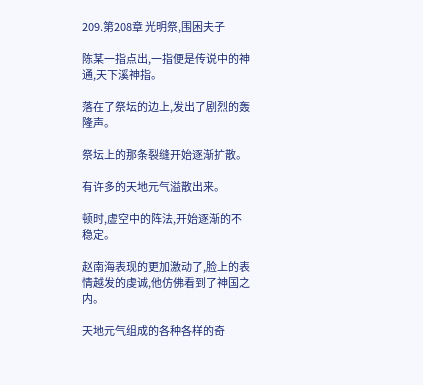209.第208章 光明祭,围困夫子

陈某一指点出,一指便是传说中的神通,天下溪神指。

落在了祭坛的边上,发出了剧烈的轰隆声。

祭坛上的那条裂缝开始逐渐扩散。

有许多的天地元气溢散出来。

顿时,虚空中的阵法,开始逐渐的不稳定。

赵南海表现的更加激动了,脸上的表情越发的虔诚,他仿佛看到了神国之内。

天地元气组成的各种各样的奇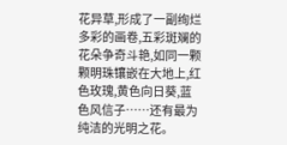花异草,形成了一副绚烂多彩的画卷,五彩斑斓的花朵争奇斗艳,如同一颗颗明珠镶嵌在大地上,红色玫瑰,黄色向日葵,蓝色风信子……还有最为纯洁的光明之花。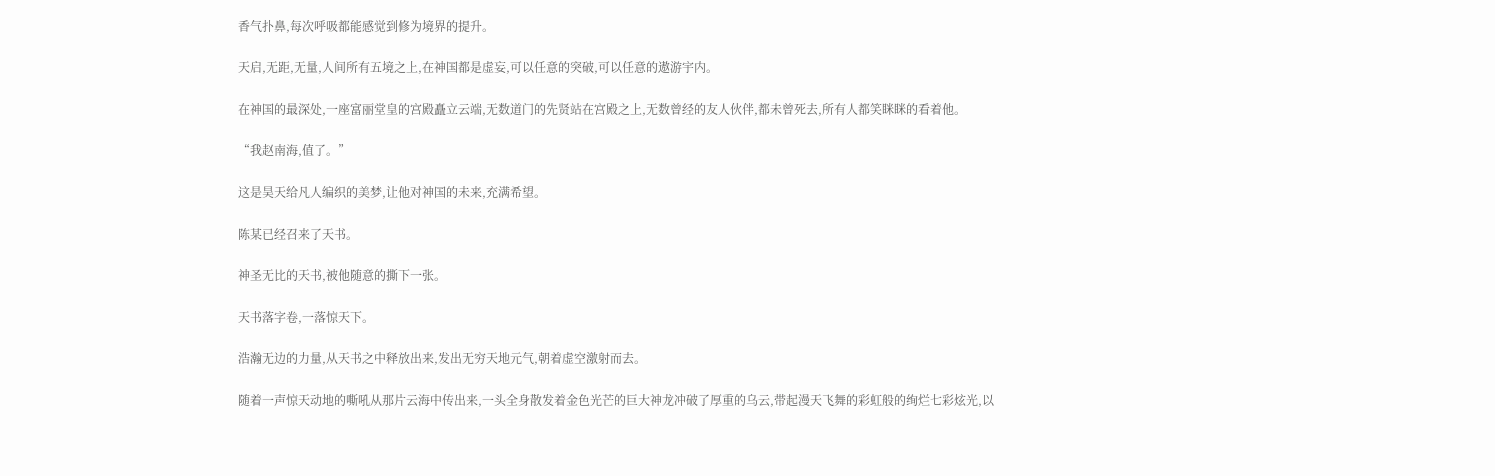香气扑鼻,每次呼吸都能感觉到修为境界的提升。

天启,无距,无量,人间所有五境之上,在神国都是虚妄,可以任意的突破,可以任意的遨游宇内。

在神国的最深处,一座富丽堂皇的宫殿矗立云端,无数道门的先贤站在宫殿之上,无数曾经的友人伙伴,都未曾死去,所有人都笑眯眯的看着他。

“我赵南海,值了。”

这是昊天给凡人编织的美梦,让他对神国的未来,充满希望。

陈某已经召来了天书。

神圣无比的天书,被他随意的撕下一张。

天书落字卷,一落惊天下。

浩瀚无边的力量,从天书之中释放出来,发出无穷天地元气,朝着虚空激射而去。

随着一声惊天动地的嘶吼从那片云海中传出来,一头全身散发着金色光芒的巨大神龙冲破了厚重的乌云,带起漫天飞舞的彩虹般的绚烂七彩炫光,以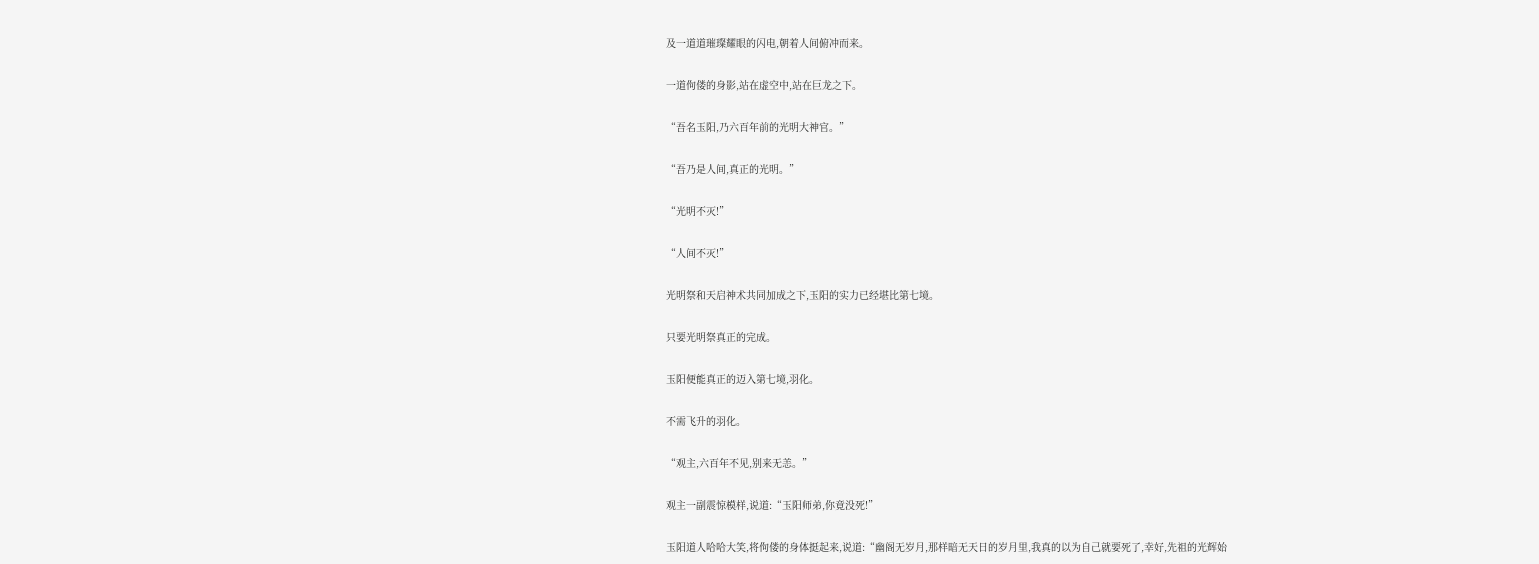及一道道璀璨耀眼的闪电,朝着人间俯冲而来。

一道佝偻的身影,站在虚空中,站在巨龙之下。

“吾名玉阳,乃六百年前的光明大神官。”

“吾乃是人间,真正的光明。”

“光明不灭!”

“人间不灭!”

光明祭和天启神术共同加成之下,玉阳的实力已经堪比第七境。

只要光明祭真正的完成。

玉阳便能真正的迈入第七境,羽化。

不需飞升的羽化。

“观主,六百年不见,别来无恙。”

观主一副震惊模样,说道:“玉阳师弟,你竟没死!”

玉阳道人哈哈大笑,将佝偻的身体挺起来,说道:“幽阁无岁月,那样暗无天日的岁月里,我真的以为自己就要死了,幸好,先祖的光辉始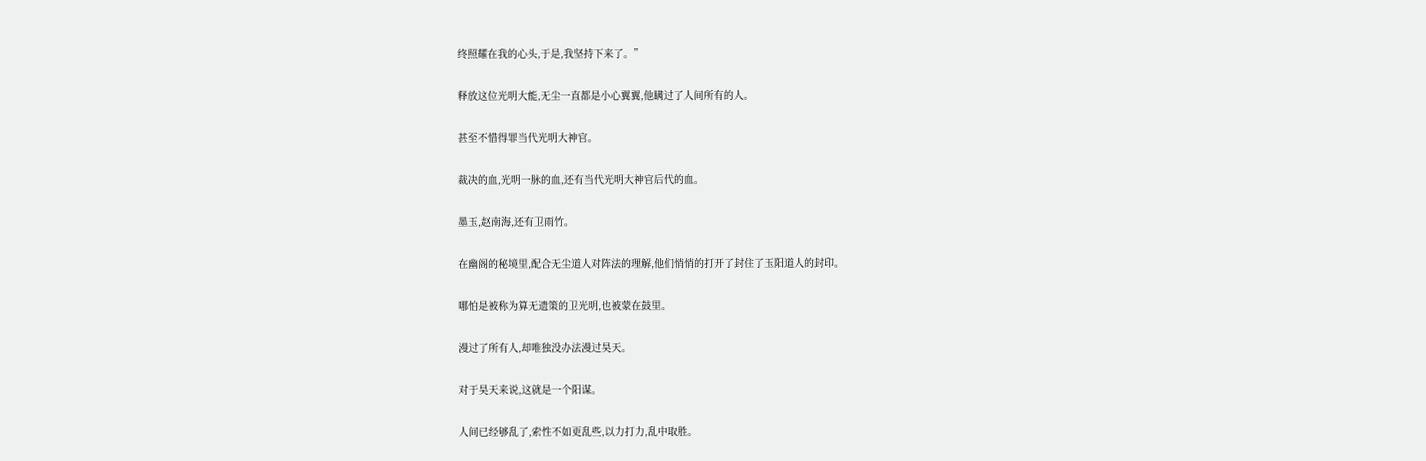终照耀在我的心头,于是,我坚持下来了。”

释放这位光明大能,无尘一直都是小心翼翼,他瞒过了人间所有的人。

甚至不惜得罪当代光明大神官。

裁决的血,光明一脉的血,还有当代光明大神官后代的血。

墨玉,赵南海,还有卫雨竹。

在幽阁的秘境里,配合无尘道人对阵法的理解,他们悄悄的打开了封住了玉阳道人的封印。

哪怕是被称为算无遗策的卫光明,也被蒙在鼓里。

漫过了所有人,却唯独没办法漫过昊天。

对于昊天来说,这就是一个阳谋。

人间已经够乱了,索性不如更乱些,以力打力,乱中取胜。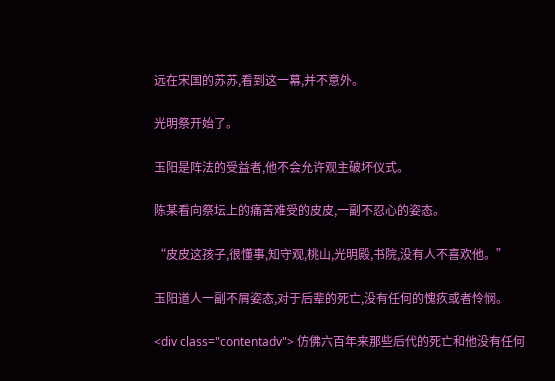远在宋国的苏苏,看到这一幕,并不意外。

光明祭开始了。

玉阳是阵法的受益者,他不会允许观主破坏仪式。

陈某看向祭坛上的痛苦难受的皮皮,一副不忍心的姿态。

“皮皮这孩子,很懂事,知守观,桃山,光明殿,书院,没有人不喜欢他。”

玉阳道人一副不屑姿态,对于后辈的死亡,没有任何的愧疚或者怜悯。

<div class="contentadv"> 仿佛六百年来那些后代的死亡和他没有任何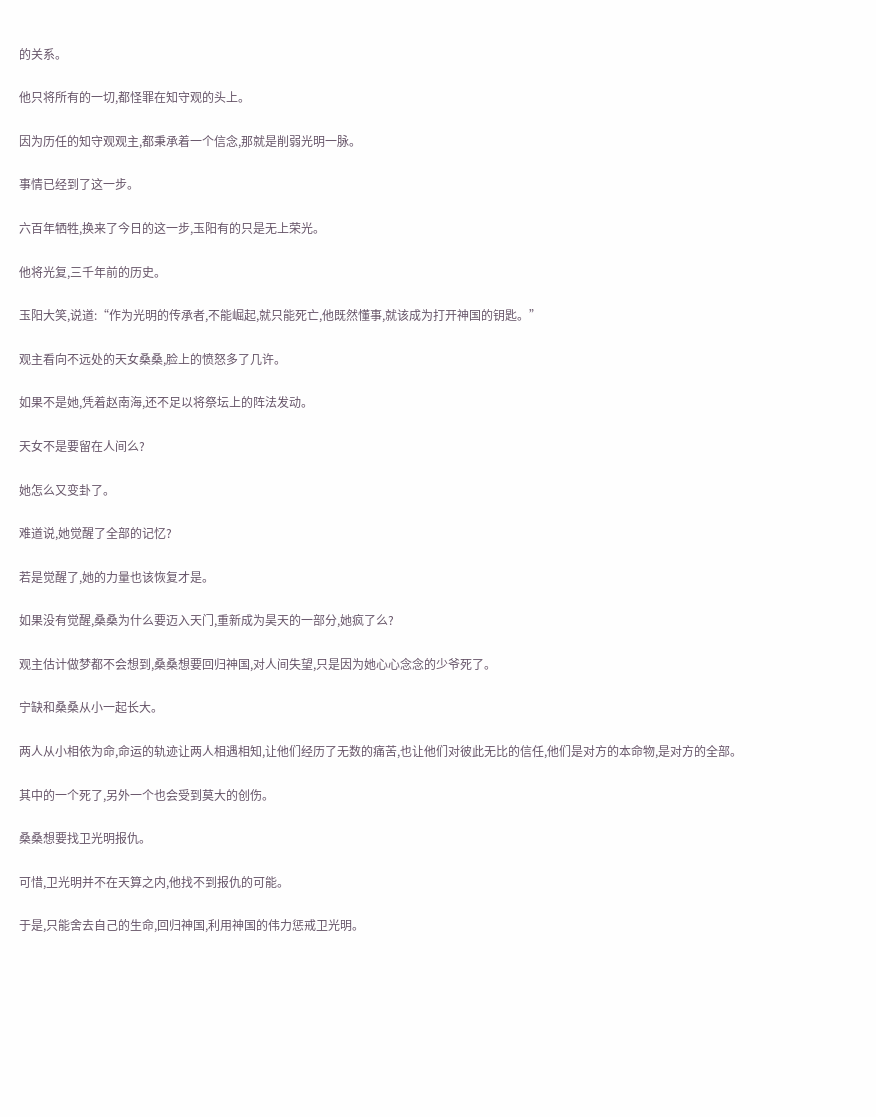的关系。

他只将所有的一切,都怪罪在知守观的头上。

因为历任的知守观观主,都秉承着一个信念,那就是削弱光明一脉。

事情已经到了这一步。

六百年牺牲,换来了今日的这一步,玉阳有的只是无上荣光。

他将光复,三千年前的历史。

玉阳大笑,说道:“作为光明的传承者,不能崛起,就只能死亡,他既然懂事,就该成为打开神国的钥匙。”

观主看向不远处的天女桑桑,脸上的愤怒多了几许。

如果不是她,凭着赵南海,还不足以将祭坛上的阵法发动。

天女不是要留在人间么?

她怎么又变卦了。

难道说,她觉醒了全部的记忆?

若是觉醒了,她的力量也该恢复才是。

如果没有觉醒,桑桑为什么要迈入天门,重新成为昊天的一部分,她疯了么?

观主估计做梦都不会想到,桑桑想要回归神国,对人间失望,只是因为她心心念念的少爷死了。

宁缺和桑桑从小一起长大。

两人从小相依为命,命运的轨迹让两人相遇相知,让他们经历了无数的痛苦,也让他们对彼此无比的信任,他们是对方的本命物,是对方的全部。

其中的一个死了,另外一个也会受到莫大的创伤。

桑桑想要找卫光明报仇。

可惜,卫光明并不在天算之内,他找不到报仇的可能。

于是,只能舍去自己的生命,回归神国,利用神国的伟力惩戒卫光明。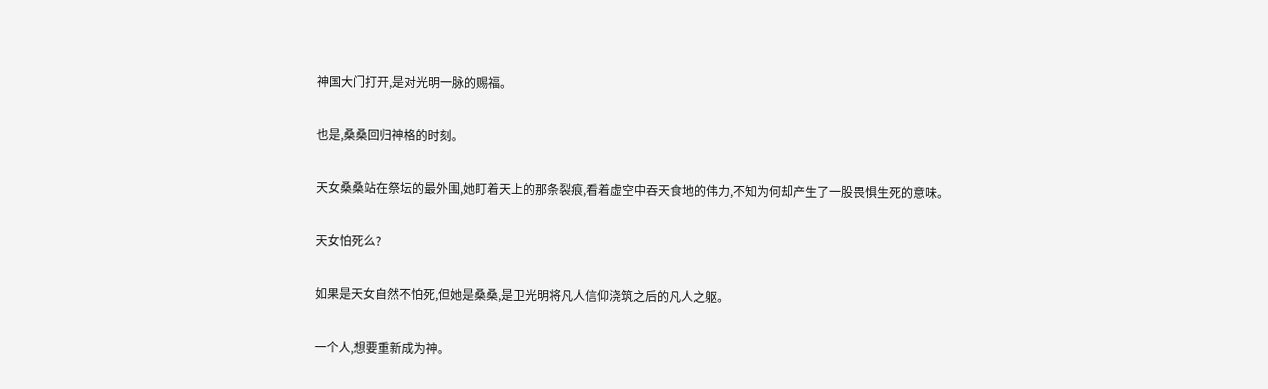神国大门打开,是对光明一脉的赐福。

也是,桑桑回归神格的时刻。

天女桑桑站在祭坛的最外围,她盯着天上的那条裂痕,看着虚空中吞天食地的伟力,不知为何却产生了一股畏惧生死的意味。

天女怕死么?

如果是天女自然不怕死,但她是桑桑,是卫光明将凡人信仰浇筑之后的凡人之躯。

一个人,想要重新成为神。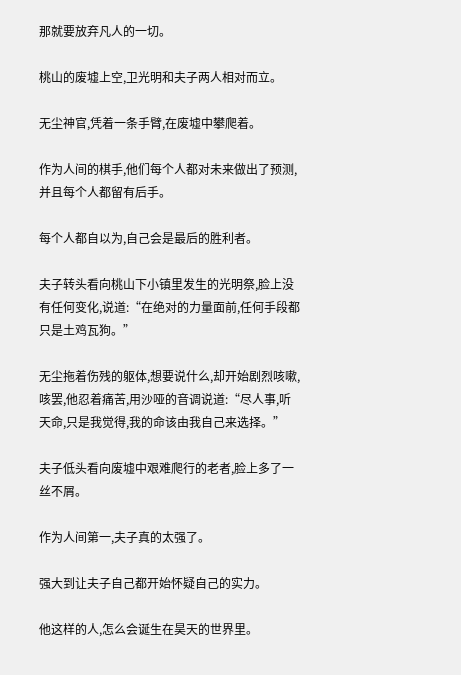那就要放弃凡人的一切。

桃山的废墟上空,卫光明和夫子两人相对而立。

无尘神官,凭着一条手臂,在废墟中攀爬着。

作为人间的棋手,他们每个人都对未来做出了预测,并且每个人都留有后手。

每个人都自以为,自己会是最后的胜利者。

夫子转头看向桃山下小镇里发生的光明祭,脸上没有任何变化,说道:“在绝对的力量面前,任何手段都只是土鸡瓦狗。”

无尘拖着伤残的躯体,想要说什么,却开始剧烈咳嗽,咳罢,他忍着痛苦,用沙哑的音调说道:“尽人事,听天命,只是我觉得,我的命该由我自己来选择。”

夫子低头看向废墟中艰难爬行的老者,脸上多了一丝不屑。

作为人间第一,夫子真的太强了。

强大到让夫子自己都开始怀疑自己的实力。

他这样的人,怎么会诞生在昊天的世界里。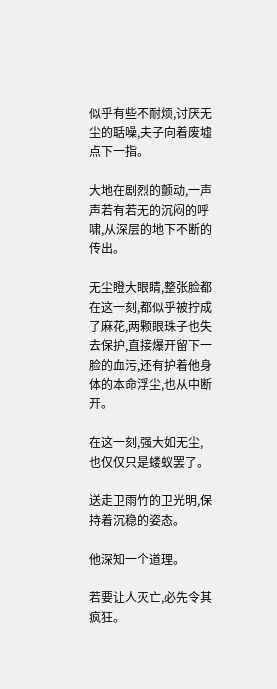似乎有些不耐烦,讨厌无尘的聒噪,夫子向着废墟点下一指。

大地在剧烈的颤动,一声声若有若无的沉闷的呼啸,从深层的地下不断的传出。

无尘瞪大眼睛,整张脸都在这一刻,都似乎被拧成了麻花,两颗眼珠子也失去保护,直接爆开留下一脸的血污,还有护着他身体的本命浮尘,也从中断开。

在这一刻,强大如无尘,也仅仅只是蝼蚁罢了。

送走卫雨竹的卫光明,保持着沉稳的姿态。

他深知一个道理。

若要让人灭亡,必先令其疯狂。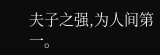夫子之强,为人间第一。